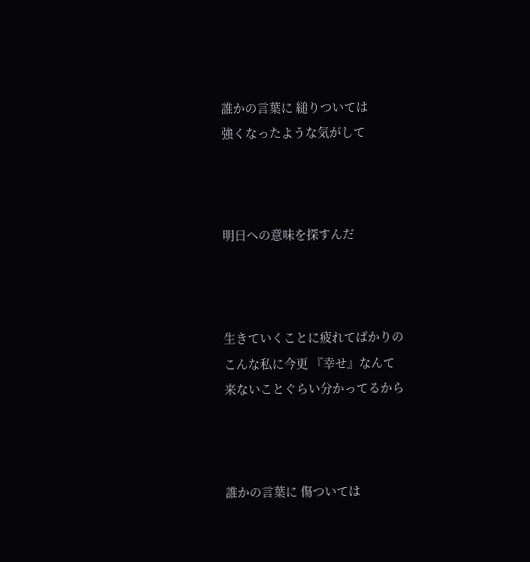誰かの言葉に 縋りついては
強くなったような気がして



明日への意味を探すんだ



生きていくことに疲れてばかりの
こんな私に今更 『幸せ』なんて
来ないことぐらい分かってるから



誰かの言葉に 傷ついては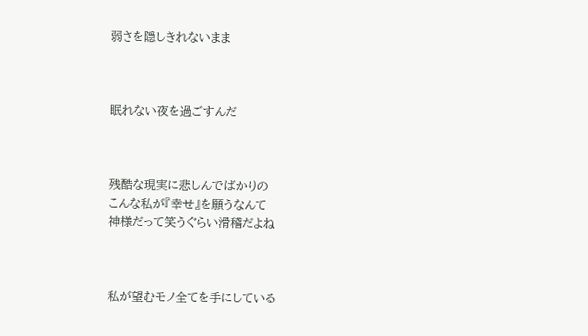弱さを隠しきれないまま



眠れない夜を過ごすんだ



残酷な現実に悲しんでばかりの
こんな私が『幸せ』を願うなんて
神様だって笑うぐらい滑稽だよね



私が望むモノ全てを手にしている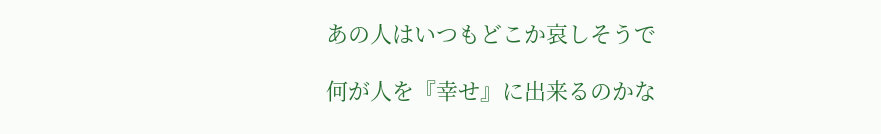あの人はいつもどこか哀しそうで

何が人を『幸せ』に出来るのかな